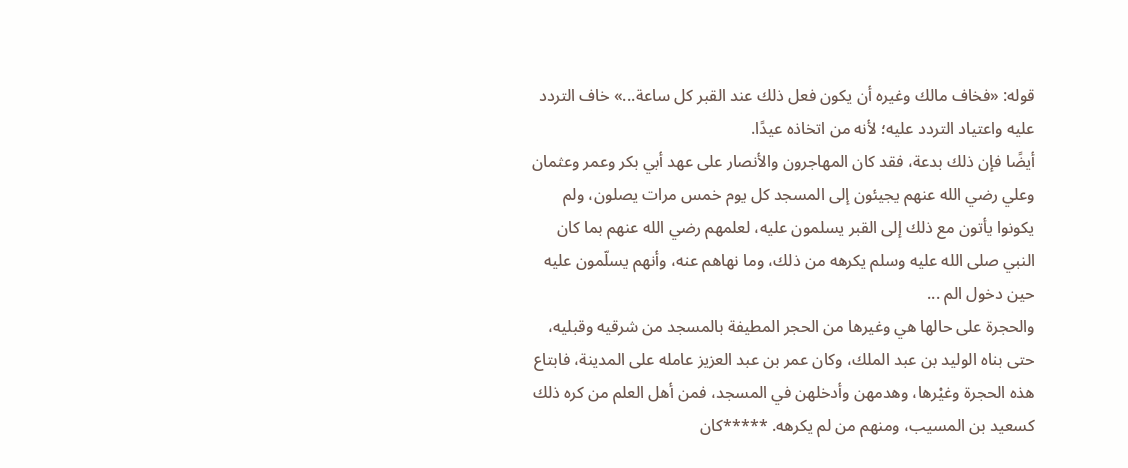قوله: «فخاف مالك وغيره أن يكون فعل ذلك عند القبر كل ساعة...» خاف التردد عليه واعتياد التردد عليه؛ لأنه من اتخاذه عيدًا.
أيضًا فإن ذلك بدعة، فقد كان المهاجرون والأنصار على عهد أبي بكر وعمر وعثمان وعلي رضي الله عنهم يجيئون إلى المسجد كل يوم خمس مرات يصلون، ولم يكونوا يأتون مع ذلك إلى القبر يسلمون عليه، لعلمهم رضي الله عنهم بما كان النبي صلى الله عليه وسلم يكرهه من ذلك، وما نهاهم عنه، وأنهم يسلّمون عليه حين دخول الم ...
والحجرة على حالها هي وغيرها من الحجر المطيفة بالمسجد من شرقيه وقبليه، حتى بناه الوليد بن عبد الملك، وكان عمر بن عبد العزيز عامله على المدينة، فابتاع هذه الحجرة وغيْرها، وهدمهن وأدخلهن في المسجد، فمن أهل العلم من كره ذلك كسعيد بن المسيب، ومنهم من لم يكرهه. *****كان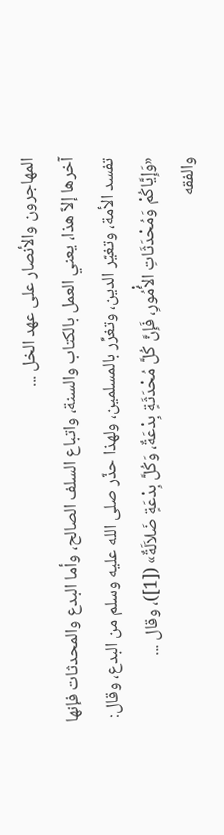المهاجرون والأنصار على عهد الخل ...
آخرها إلاّ هذا، يعني العمل بالكتاب والسنة، واتباع السلف الصالح، وأما البدع والمحدثات فإنها تفسد الأمة، وتغيّر الدين، وتغرِّر بالمسلمين، ولهذا حذّر صلى الله عليه وسلم من البدع، وقال: «وَإِيَّاكُمْ وَمُحْدَثَاتِ الأُْمُورِ، فَإِنَّ كُلَّ مُحْدَثَةٍ بِدْعَةٌ، وَكُلَّ بِدْعَةٍ ضَلاَلَةٌ» ([1])، وقال ...
والفقه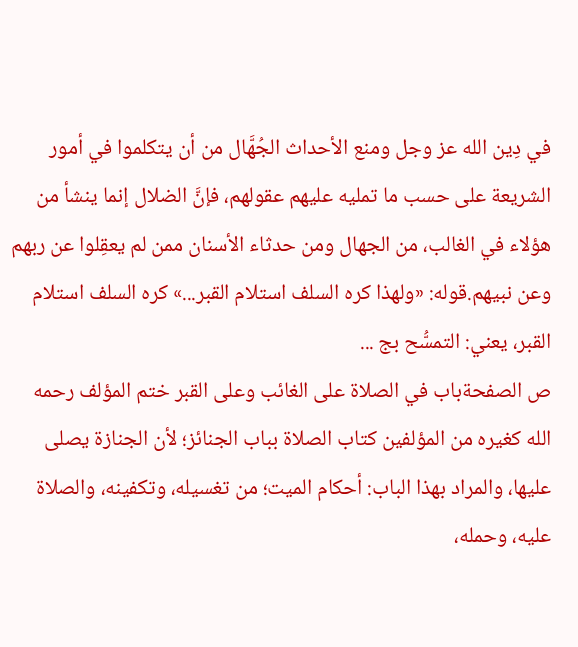في دِين الله عز وجل ومنع الأحداث الجُهَّال من أن يتكلموا في أمور الشريعة على حسب ما تمليه عليهم عقولهم، فإنَّ الضلال إنما ينشأ من هؤلاء في الغالب، من الجهال ومن حدثاء الأسنان ممن لم يعقِلوا عن ربهم وعن نبيهم.قوله: «ولهذا كره السلف استلام القبر...» كره السلف استلام القبر، يعني: التمسُّح بج ...
ص الصفحةباب في الصلاة على الغائب وعلى القبر ختم المؤلف رحمه الله كغيره من المؤلفين كتاب الصلاة بباب الجنائز؛ لأن الجنازة يصلى عليها، والمراد بهذا الباب: أحكام الميت؛ من تغسيله، وتكفينه، والصلاة عليه، وحمله،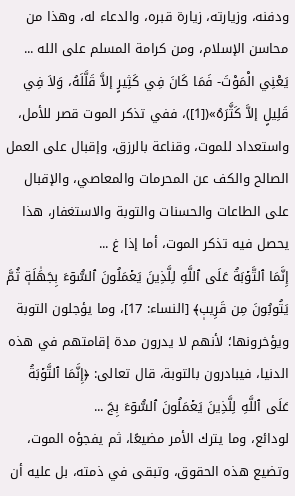ودفنه، وزيارته، زيارة قبره، والدعاء له، وهذا من محاسن الإسلام، ومن كرامة المسلم على الله ...
يَعْنِي الْمَوْتَ- فَمَا كَانَ فِي كَثِيرٍ إلاَّ قَلَّلَهُ، وَلاَ فِي قَلِيلٍ إلاَّ كَثَّرَهُ»([1])، ففي تذكر الموت قصر للأمل، واستعداد للموت، وقناعة بالرزق، وإقبال على العمل الصالح والكف عن المحرمات والمعاصي، والإقبال على الطاعات والحسنات والتوبة والاستغفار، هذا يحصل فيه تذكر الموت، أما إذا غ ...
إِنَّمَا ٱلتَّوۡبَةُ عَلَى ٱللَّهِ لِلَّذِينَ يَعۡمَلُونَ ٱلسُّوٓءَ بِجَهَٰلَةٖ ثُمَّ يَتُوبُونَ مِن قَرِيبٖ﴾ [النساء: 17]، وما يؤجلون التوبة ويؤخرونها؛ لأنهم لا يدرون مدة إقامتهم في هذه الدنيا، فيبادرون بالتوبة، قال تعالى: ﴿إِنَّمَا ٱلتَّوۡبَةُ عَلَى ٱللَّهِ لِلَّذِينَ يَعۡمَلُونَ ٱلسُّوٓءَ بِجَ ...
لودائع، وما يترك الأمر مضيعًا، ثم يفجؤه الموت، وتضيع هذه الحقوق، وتبقى في ذمته، بل عليه أن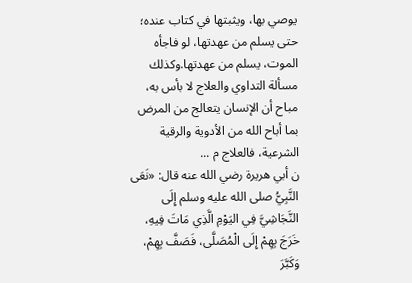يوصي بها، ويثبتها في كتاب عنده؛ حتى يسلم من عهدتها، لو فاجأه الموت، يسلم من عهدتها.وكذلك مسألة التداوي والعلاج لا بأس به، مباح أن الإنسان يتعالج من المرض بما أباح الله من الأدوية والرقية الشرعية، فالعلاج م ...
ن أبي هريرة رضي الله عنه قال: «نَعَى النَّبِيُّ صلى الله عليه وسلم إِلَى النَّجَاشِيَّ فِي اليَوْمِ الَّذِي مَاتَ فِيهِ، خَرَجَ بِهِمْ إِلَى الْمُصَلَّى، فَصَفَّ بِهِمْ، وَكَبَّرَ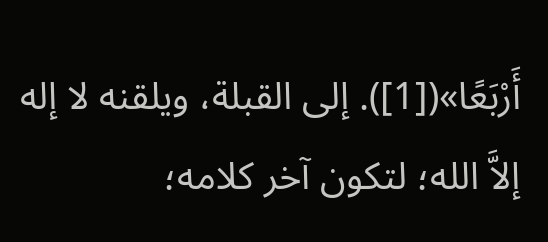أَرْبَعًا»([1]). إلى القبلة، ويلقنه لا إله إلاَّ الله؛ لتكون آخر كلامه؛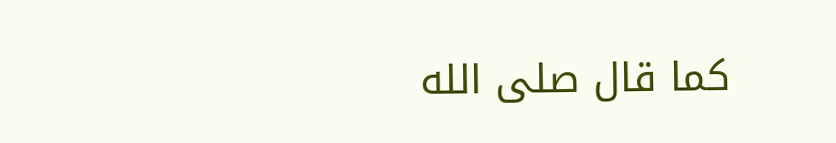كما قال صلى الله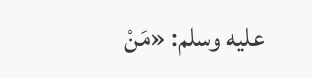عليه وسلم: «مَنْ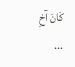كَانَ آخِ ...